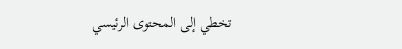تخطي إلى المحتوى الرئيسي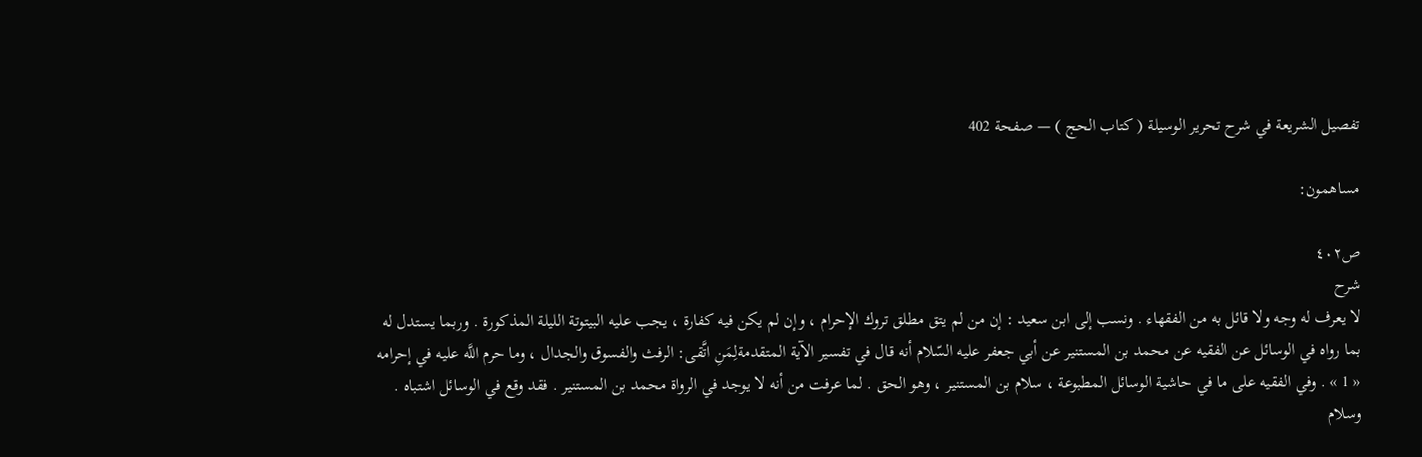تفصيل الشريعة في شرح تحرير الوسيلة ( كتاب الحج ) — صفحة 402

مساهمون:

ص٤٠٢
شرح
لا يعرف له وجه ولا قائل به من الفقهاء . ونسب إلى ابن سعيد : إن من لم يتق مطلق تروك الإحرام ، وإن لم يكن فيه كفارة ، يجب عليه البيتوتة الليلة المذكورة . وربما يستدل له بما رواه في الوسائل عن الفقيه عن محمد بن المستنير عن أبي جعفر عليه السّلام أنه قال في تفسير الآية المتقدمةلِمَنِ اتَّقى: الرفث والفسوق والجدال ، وما حرم اللَّه عليه في إحرامه « 1 » . وفي الفقيه على ما في حاشية الوسائل المطبوعة ، سلام بن المستنير ، وهو الحق . لما عرفت من أنه لا يوجد في الرواة محمد بن المستنير . فقد وقع في الوسائل اشتباه . وسلام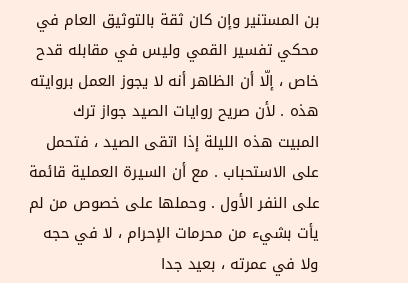بن المستنير وإن كان ثقة بالتوثيق العام في محكي تفسير القمي وليس في مقابله قدح خاص ، إلّا أن الظاهر أنه لا يجوز العمل بروايته هذه . لأن صريح روايات الصيد جواز ترك المبيت هذه الليلة إذا اتقى الصيد ، فتحمل على الاستحباب . مع أن السيرة العملية قائمة على النفر الأول . وحملها على خصوص من لم يأت بشيء من محرمات الإحرام ، لا في حجه ولا في عمرته ، بعيد جدا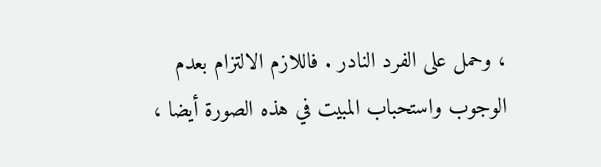، وحمل على الفرد النادر . فاللازم الالتزام بعدم الوجوب واستحباب المبيت في هذه الصورة أيضا ،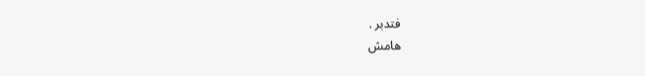فتدبر .
هامش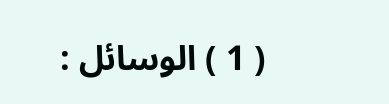( 1 ) الوسائل :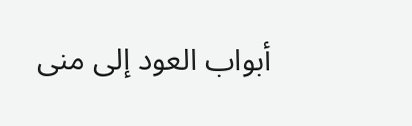أبواب العود إلى منى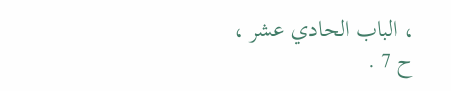، الباب الحادي عشر ، ح 7 .